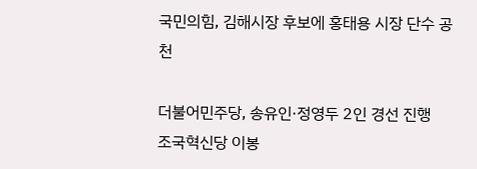국민의힘, 김해시장 후보에 홍태용 시장 단수 공천

더불어민주당, 송유인·정영두 2인 경선 진행
조국혁신당 이봉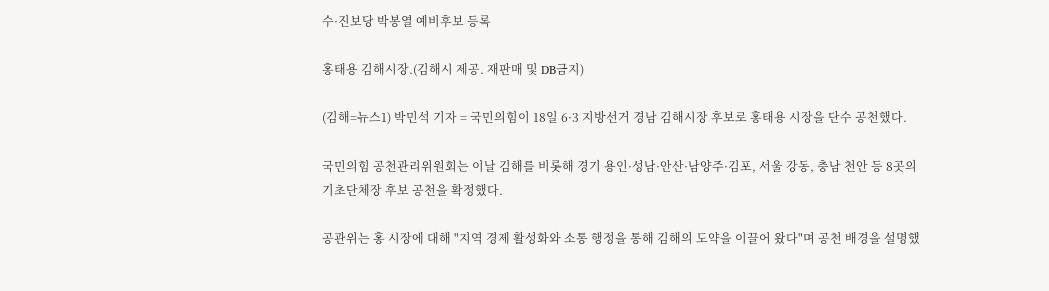수·진보당 박봉열 예비후보 등록

홍태용 김해시장.(김해시 제공. 재판매 및 DB금지)

(김해=뉴스1) 박민석 기자 = 국민의힘이 18일 6·3 지방선거 경남 김해시장 후보로 홍태용 시장을 단수 공천했다.

국민의힘 공천관리위원회는 이날 김해를 비롯해 경기 용인·성남·안산·남양주·김포, 서울 강동, 충남 천안 등 8곳의 기초단체장 후보 공천을 확정했다.

공관위는 홍 시장에 대해 "지역 경제 활성화와 소통 행정을 통해 김해의 도약을 이끌어 왔다"며 공천 배경을 설명했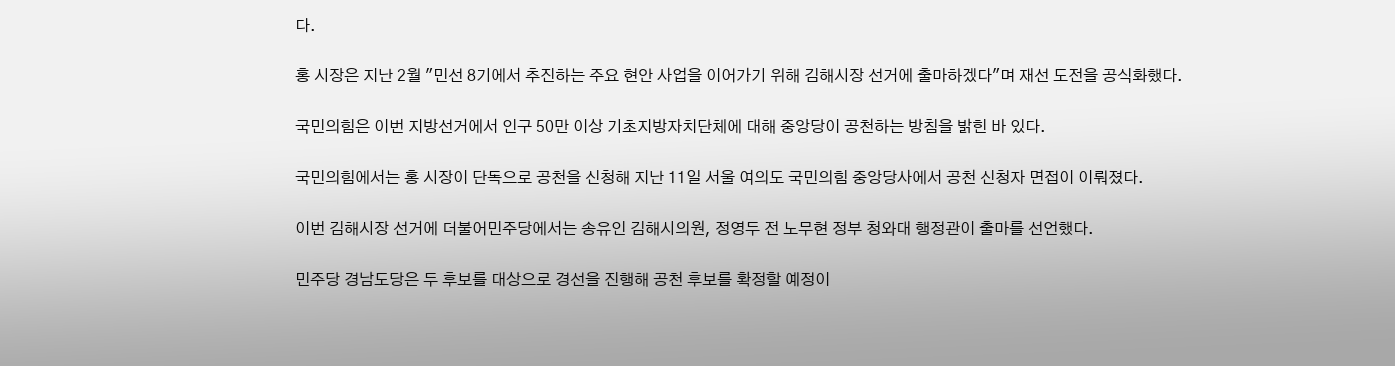다.

홍 시장은 지난 2월 "민선 8기에서 추진하는 주요 현안 사업을 이어가기 위해 김해시장 선거에 출마하겠다"며 재선 도전을 공식화했다.

국민의힘은 이번 지방선거에서 인구 50만 이상 기초지방자치단체에 대해 중앙당이 공천하는 방침을 밝힌 바 있다.

국민의힘에서는 홍 시장이 단독으로 공천을 신청해 지난 11일 서울 여의도 국민의힘 중앙당사에서 공천 신청자 면접이 이뤄졌다.

이번 김해시장 선거에 더불어민주당에서는 송유인 김해시의원, 정영두 전 노무현 정부 청와대 행정관이 출마를 선언했다.

민주당 경남도당은 두 후보를 대상으로 경선을 진행해 공천 후보를 확정할 예정이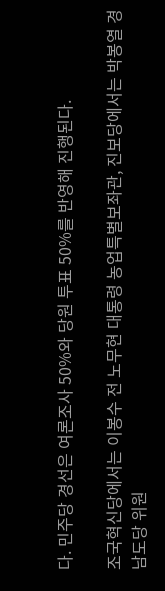다. 민주당 경선은 여론조사 50%와 당원 투표 50%를 반영해 진행된다.

조국혁신당에서는 이봉수 전 노무현 대통령 농업특별보좌관, 진보당에서는 박봉열 경남도당 위원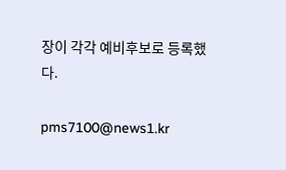장이 각각 예비후보로 등록했다.

pms7100@news1.kr